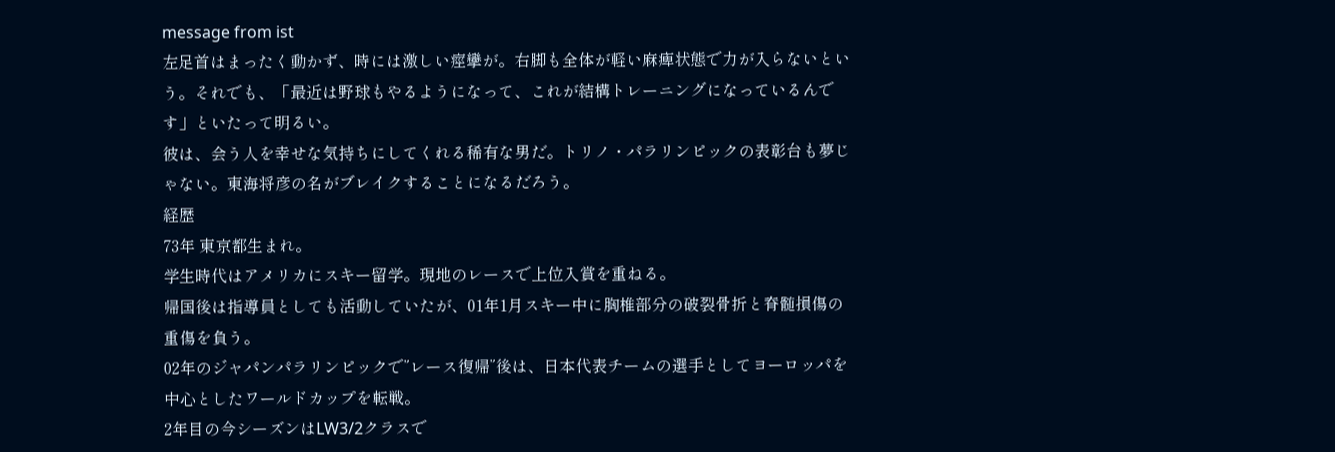message from ist
左足首はまったく動かず、時には激しい痙攣が。右脚も全体が軽い麻痺状態で力が入らないという。それでも、「最近は野球もやるようになって、これが結構トレーニングになっているんです」といたって明るい。
彼は、会う人を幸せな気持ちにしてくれる稀有な男だ。トリノ・パラリンピックの表彰台も夢じゃない。東海将彦の名がブレイクすることになるだろう。
経歴
73年 東京都生まれ。
学生時代はアメリカにスキー留学。現地のレースで上位入賞を重ねる。
帰国後は指導員としても活動していたが、01年1月スキー中に胸椎部分の破裂骨折と脊髄損傷の重傷を負う。
02年のジャパンパラリンピックで”レース復帰”後は、日本代表チームの選手としてヨーロッパを中心としたワールドカップを転戦。
2年目の今シーズンはLW3/2クラスで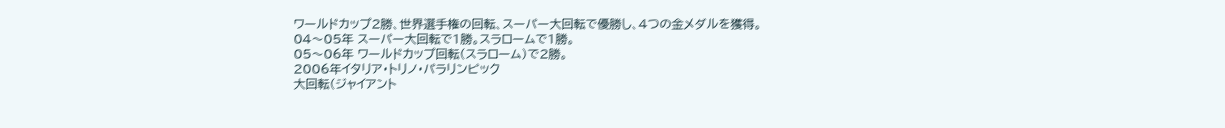ワールドカップ2勝、世界選手権の回転、スーパー大回転で優勝し、4つの金メダルを獲得。
04〜05年 スーパー大回転で1勝。スラロームで1勝。
05〜06年 ワールドカップ回転(スラローム)で2勝。
2006年イタリア・トリノ・パラリンピック
大回転(ジャイアント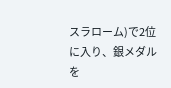スラローム)で2位に入り、銀メダルを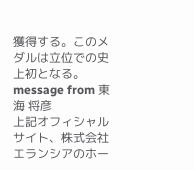獲得する。このメダルは立位での史上初となる。
message from 東海 将彦
上記オフィシャルサイト、株式会社エランシアのホー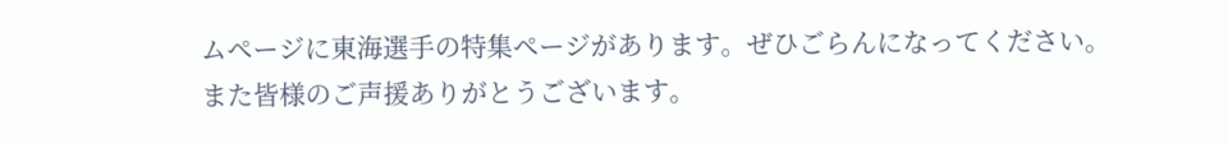ムページに東海選手の特集ページがあります。ぜひごらんになってください。
また皆様のご声援ありがとうございます。